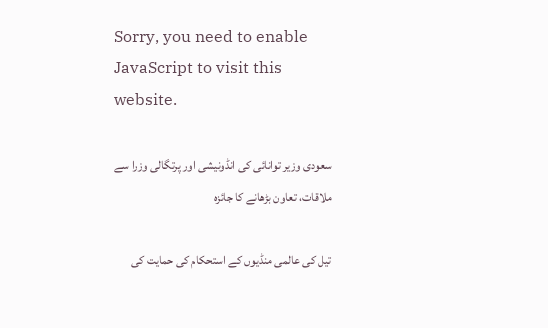Sorry, you need to enable JavaScript to visit this website.

سعودی وزیر توانائی کی انڈونیشی اور پرتگالی وزرا سے ملاقات، تعاون بڑھانے کا جائزہ

تیل کی عالمی منڈیوں کے استحکام کی حمایت کی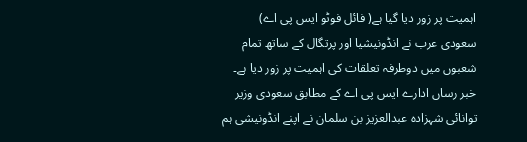اہمیت پر زور دیا گیا ہے( فائل فوٹو ایس پی اے)
سعودی عرب نے انڈونیشیا اور پرتگال کے ساتھ تمام شعبوں میں دوطرفہ تعلقات کی اہمیت پر زور دیا ہے۔
خبر رساں ادارے ایس پی اے کے مطابق سعودی وزیر توانائی شہزادہ عبدالعزیز بن سلمان نے اپنے انڈونیشی ہم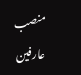منصب عارفین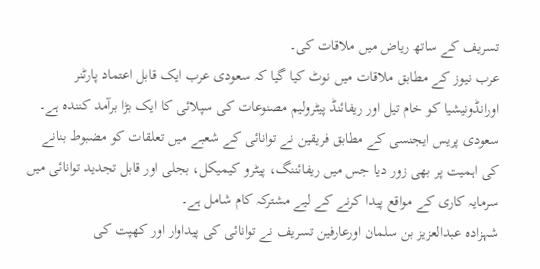تسریف کے ساتھ ریاض میں ملاقات کی۔
عرب نیوز کے مطابق ملاقات میں نوٹ کیا گیا کہ سعودی عرب ایک قابل اعتماد پارٹنر اورانڈونیشیا کو خام تیل اور ریفائنڈ پیٹرولیم مصنوعات کی سپلائی کا ایک بڑا برآمد کنندہ ہے۔
سعودی پریس ایجنسی کے مطابق فریقین نے توانائی کے شعبے میں تعلقات کو مضبوط بنانے کی اہمیت پر بھی زور دیا جس میں ریفائننگ، پیٹرو کیمیکل، بجلی اور قابل تجدید توانائی میں سرمایہ کاری کے مواقع پیدا کرنے کے لیے مشترکہ کام شامل ہے۔
شہزادہ عبدالعزیز بن سلمان اورعارفین تسریف نے توانائی کی پیداوار اور کھپت کی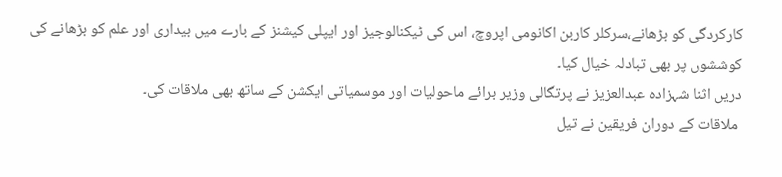کارکردگی کو بڑھانے،سرکلر کاربن اکانومی اپروچ، اس کی ٹیکنالوجیز اور ایپلی کیشنز کے بارے میں بیداری اور علم کو بڑھانے کی کوششوں پر بھی تبادلہ خیال کیا۔
دریں اثنا شہزادہ عبدالعزیز نے پرتگالی وزیر برائے ماحولیات اور موسمیاتی ایکشن کے ساتھ بھی ملاقات کی۔
 ملاقات کے دوران فریقین نے تیل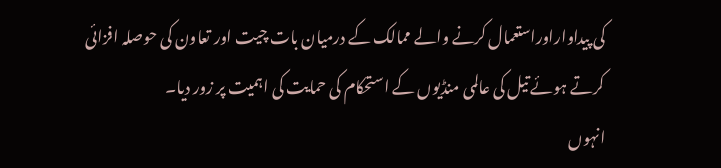کی پیداواراوراستعمال کرنے والے ممالک کے درمیان بات چیت اور تعاون کی حوصلہ افزائی کرتے ہوئے تیل کی عالمی منڈیوں کے استحکام کی حمایت کی اہمیت پر زور دیا۔
انہوں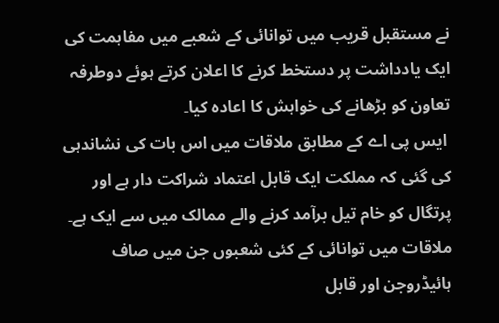نے مستقبل قریب میں توانائی کے شعبے میں مفاہمت کی ایک یادداشت پر دستخط کرنے کا اعلان کرتے ہوئے دوطرفہ تعاون کو بڑھانے کی خواہش کا اعادہ کیا۔
 ایس پی اے کے مطابق ملاقات میں اس بات کی نشاندہی کی گئی کہ مملکت ایک قابل اعتماد شراکت دار ہے اور پرتگال کو خام تیل برآمد کرنے والے ممالک میں سے ایک ہے۔
ملاقات میں توانائی کے کئی شعبوں جن میں صاف ہائیڈروجن اور قابل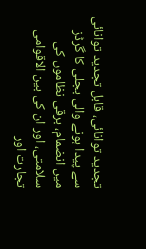تجدید توانائی، قابل تجدید توانائی سے پیدا ہونے والی بجلی کا گرڈز میں انضمام، برقی نظاموں کی سلامتی، اور ان کی بین الاقوامی تجارت اور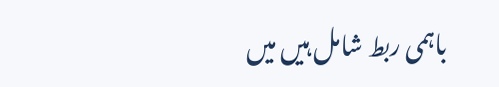باہمی ربط شامل ہیں میں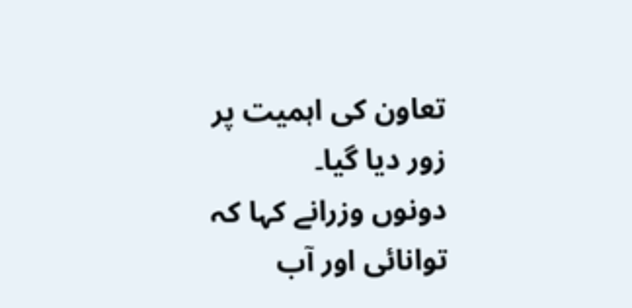تعاون کی اہمیت پر زور دیا گیا۔
دونوں وزرانے کہا کہ توانائی اور آب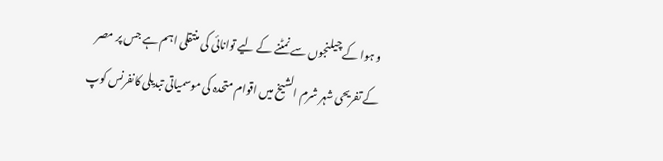و ہوا کے چیلنجوں سے نمٹنے کے لیے توانائی کی منتقلی اہم ہے جس پر مصر کے تفریحی شہر شرم الشیخ میں اقوام متحدہ کی موسمیاتی تبدیلی کانفرنس کوپ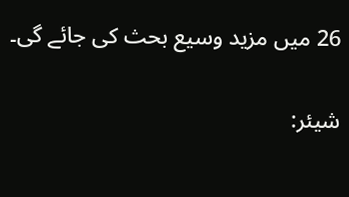26 میں مزید وسیع بحث کی جائے گی۔

شیئر: